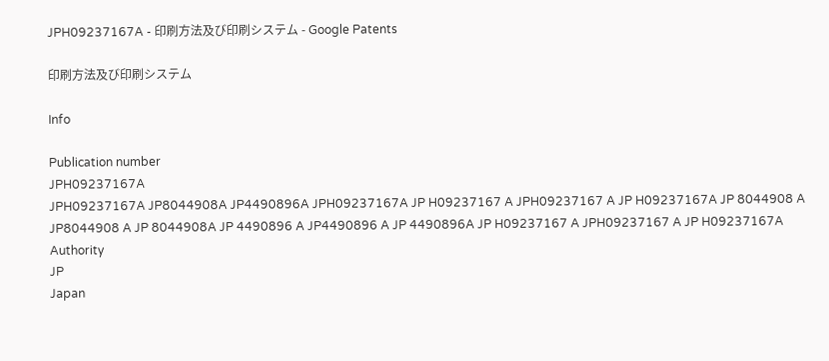JPH09237167A - 印刷方法及び印刷システム - Google Patents

印刷方法及び印刷システム

Info

Publication number
JPH09237167A
JPH09237167A JP8044908A JP4490896A JPH09237167A JP H09237167 A JPH09237167 A JP H09237167A JP 8044908 A JP8044908 A JP 8044908A JP 4490896 A JP4490896 A JP 4490896A JP H09237167 A JPH09237167 A JP H09237167A
Authority
JP
Japan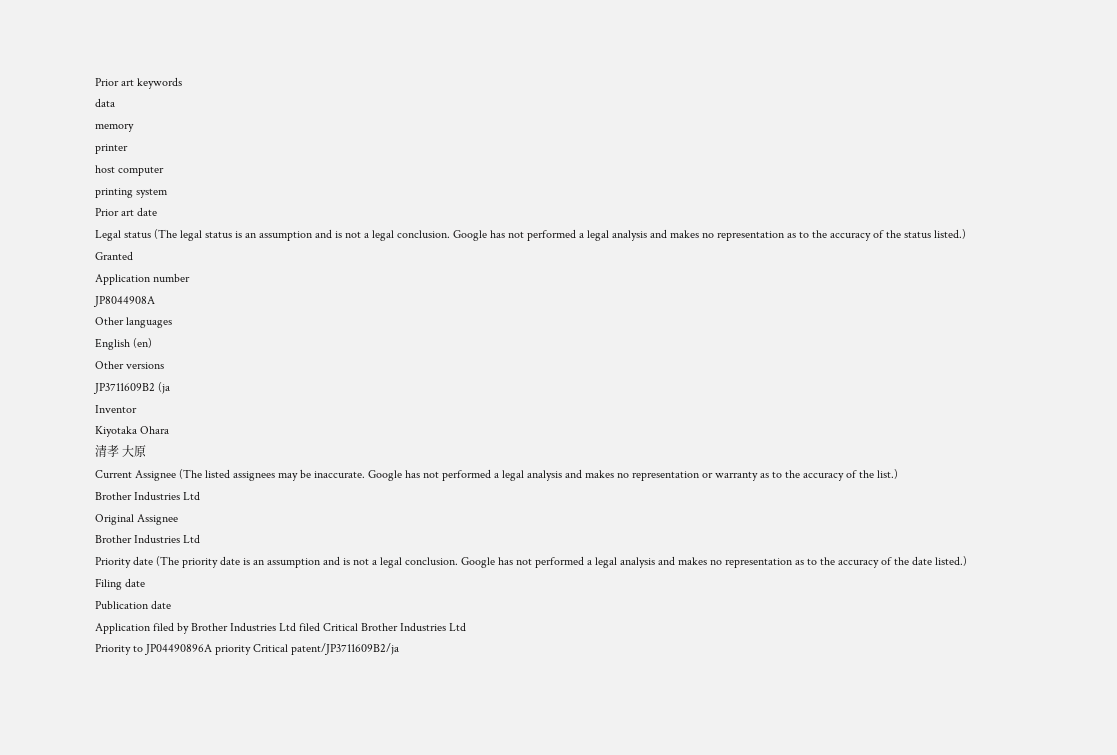Prior art keywords
data
memory
printer
host computer
printing system
Prior art date
Legal status (The legal status is an assumption and is not a legal conclusion. Google has not performed a legal analysis and makes no representation as to the accuracy of the status listed.)
Granted
Application number
JP8044908A
Other languages
English (en)
Other versions
JP3711609B2 (ja
Inventor
Kiyotaka Ohara
清孝 大原
Current Assignee (The listed assignees may be inaccurate. Google has not performed a legal analysis and makes no representation or warranty as to the accuracy of the list.)
Brother Industries Ltd
Original Assignee
Brother Industries Ltd
Priority date (The priority date is an assumption and is not a legal conclusion. Google has not performed a legal analysis and makes no representation as to the accuracy of the date listed.)
Filing date
Publication date
Application filed by Brother Industries Ltd filed Critical Brother Industries Ltd
Priority to JP04490896A priority Critical patent/JP3711609B2/ja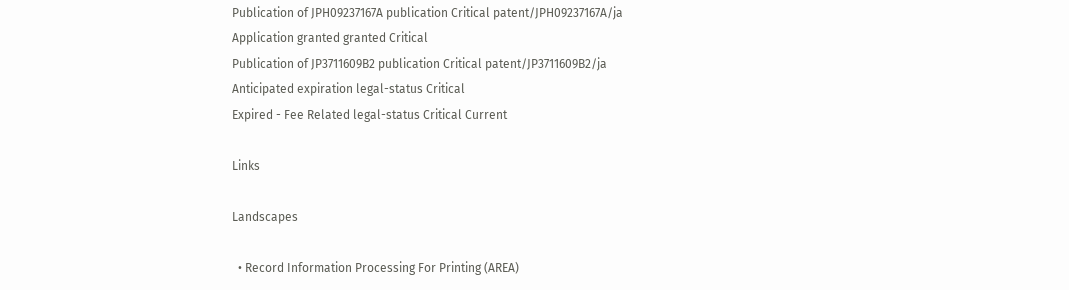Publication of JPH09237167A publication Critical patent/JPH09237167A/ja
Application granted granted Critical
Publication of JP3711609B2 publication Critical patent/JP3711609B2/ja
Anticipated expiration legal-status Critical
Expired - Fee Related legal-status Critical Current

Links

Landscapes

  • Record Information Processing For Printing (AREA)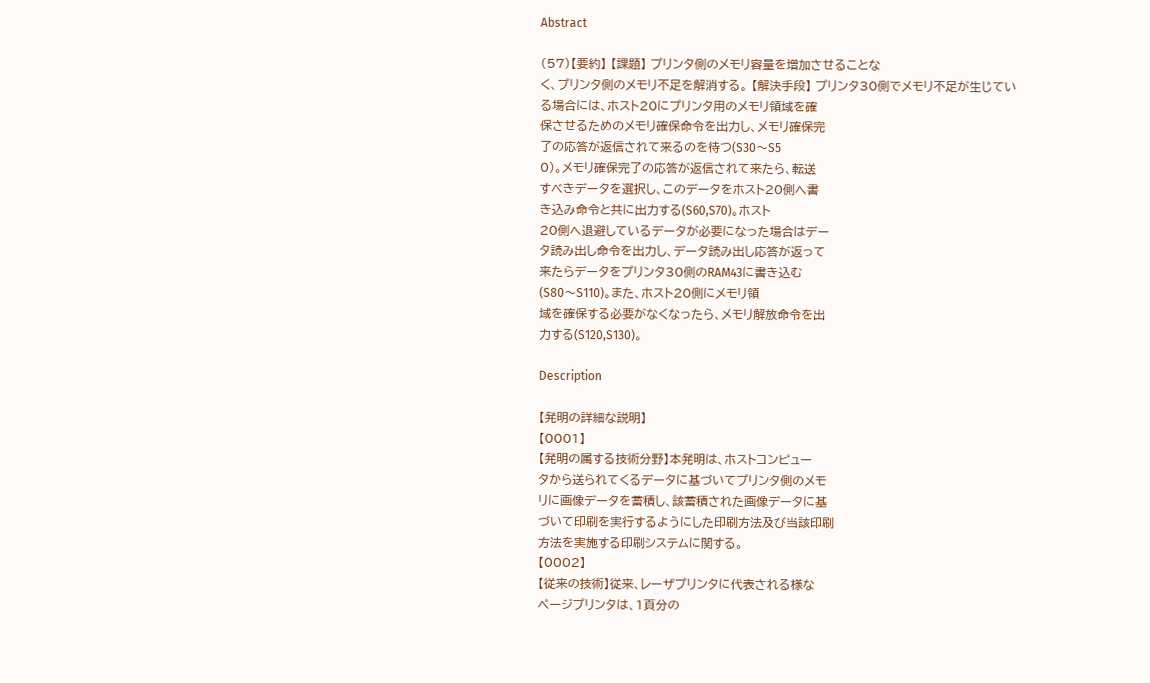Abstract

(57)【要約】 【課題】 プリンタ側のメモリ容量を増加させることな
く、プリンタ側のメモリ不足を解消する。 【解決手段】 プリンタ30側でメモリ不足が生じてい
る場合には、ホスト20にプリンタ用のメモリ領域を確
保させるためのメモリ確保命令を出力し、メモリ確保完
了の応答が返信されて来るのを待つ(S30〜S5
0)。メモリ確保完了の応答が返信されて来たら、転送
すべきデータを選択し、このデータをホスト20側へ書
き込み命令と共に出力する(S60,S70)。ホスト
20側へ退避しているデータが必要になった場合はデー
タ読み出し命令を出力し、データ読み出し応答が返って
来たらデータをプリンタ30側のRAM43に書き込む
(S80〜S110)。また、ホスト20側にメモリ領
域を確保する必要がなくなったら、メモリ解放命令を出
力する(S120,S130)。

Description

【発明の詳細な説明】
【0001】
【発明の属する技術分野】本発明は、ホストコンピュー
タから送られてくるデータに基づいてプリンタ側のメモ
リに画像データを蓄積し、該蓄積された画像データに基
づいて印刷を実行するようにした印刷方法及び当該印刷
方法を実施する印刷システムに関する。
【0002】
【従来の技術】従来、レーザプリンタに代表される様な
ページプリンタは、1頁分の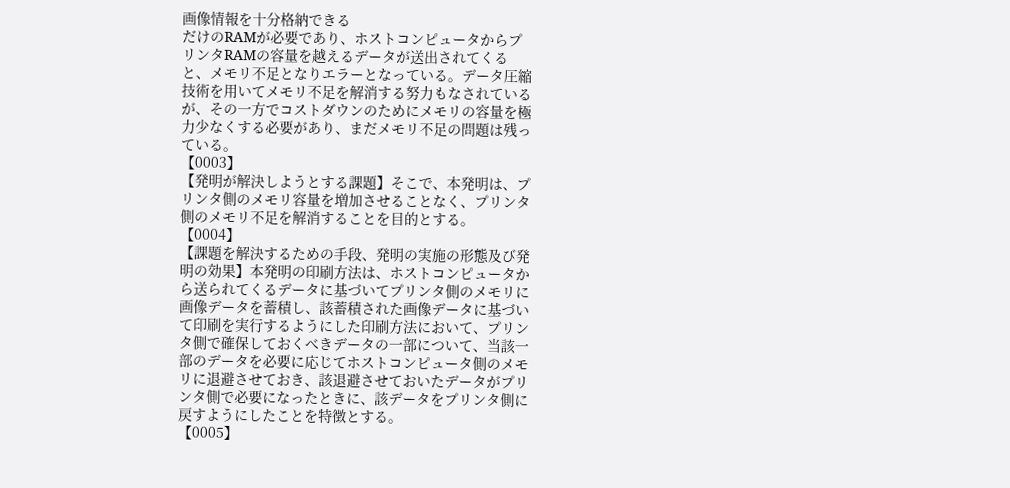画像情報を十分格納できる
だけのRAMが必要であり、ホストコンピュータからプ
リンタRAMの容量を越えるデータが送出されてくる
と、メモリ不足となりエラーとなっている。データ圧縮
技術を用いてメモリ不足を解消する努力もなされている
が、その一方でコストダウンのためにメモリの容量を極
力少なくする必要があり、まだメモリ不足の問題は残っ
ている。
【0003】
【発明が解決しようとする課題】そこで、本発明は、プ
リンタ側のメモリ容量を増加させることなく、プリンタ
側のメモリ不足を解消することを目的とする。
【0004】
【課題を解決するための手段、発明の実施の形態及び発
明の効果】本発明の印刷方法は、ホストコンピュータか
ら送られてくるデータに基づいてプリンタ側のメモリに
画像データを蓄積し、該蓄積された画像データに基づい
て印刷を実行するようにした印刷方法において、プリン
タ側で確保しておくべきデータの一部について、当該一
部のデータを必要に応じてホストコンピュータ側のメモ
リに退避させておき、該退避させておいたデータがプリ
ンタ側で必要になったときに、該データをプリンタ側に
戻すようにしたことを特徴とする。
【0005】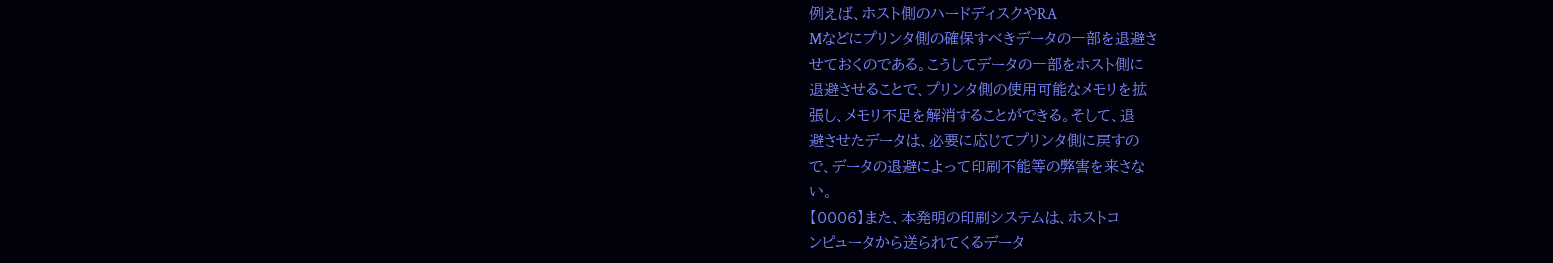例えば、ホスト側のハードディスクやRA
Mなどにプリンタ側の確保すべきデータの一部を退避さ
せておくのである。こうしてデータの一部をホスト側に
退避させることで、プリンタ側の使用可能なメモリを拡
張し、メモリ不足を解消することができる。そして、退
避させたデータは、必要に応じてプリンタ側に戻すの
で、データの退避によって印刷不能等の弊害を来さな
い。
【0006】また、本発明の印刷システムは、ホストコ
ンピュータから送られてくるデータ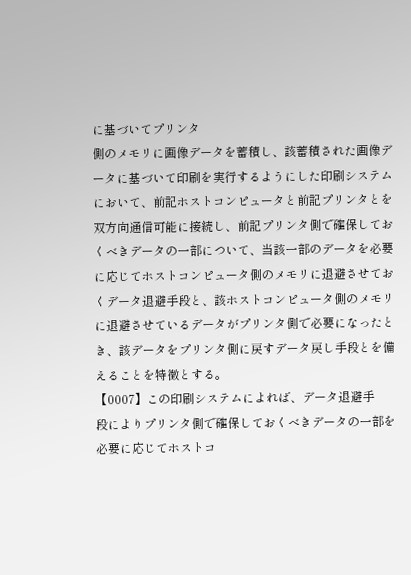に基づいてプリンタ
側のメモリに画像データを蓄積し、該蓄積された画像デ
ータに基づいて印刷を実行するようにした印刷システム
において、前記ホストコンピュータと前記プリンタとを
双方向通信可能に接続し、前記プリンタ側で確保してお
くべきデータの一部について、当該一部のデータを必要
に応じてホストコンピュータ側のメモリに退避させてお
くデータ退避手段と、該ホストコンピュータ側のメモリ
に退避させているデータがプリンタ側で必要になったと
き、該データをプリンタ側に戻すデータ戻し手段とを備
えることを特徴とする。
【0007】この印刷システムによれば、データ退避手
段によりプリンタ側で確保しておくべきデータの一部を
必要に応じてホストコ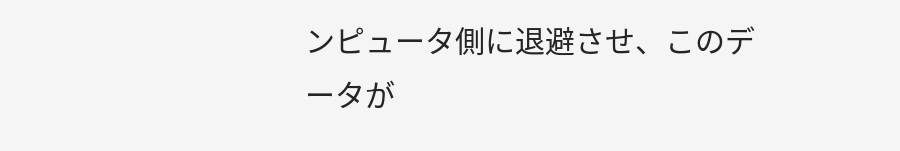ンピュータ側に退避させ、このデ
ータが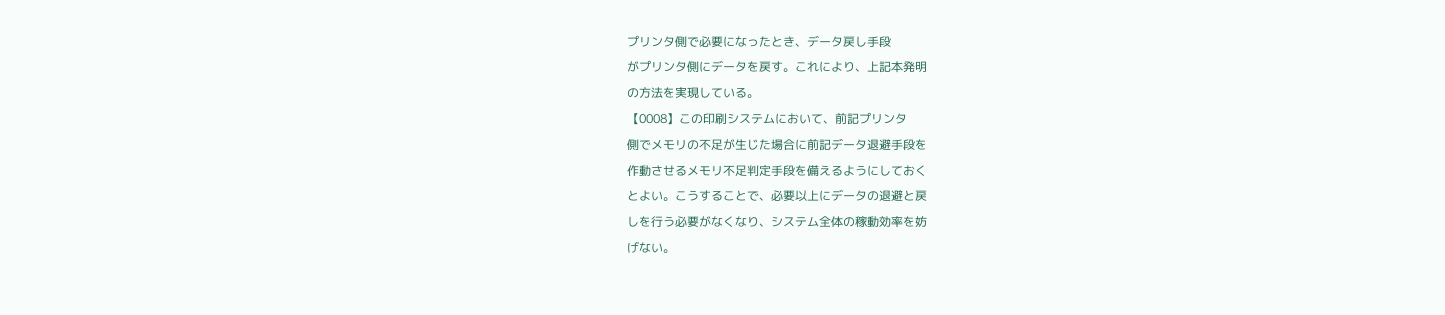プリンタ側で必要になったとき、データ戻し手段
がプリンタ側にデータを戻す。これにより、上記本発明
の方法を実現している。
【0008】この印刷システムにおいて、前記プリンタ
側でメモリの不足が生じた場合に前記データ退避手段を
作動させるメモリ不足判定手段を備えるようにしておく
とよい。こうすることで、必要以上にデータの退避と戻
しを行う必要がなくなり、システム全体の稼動効率を妨
げない。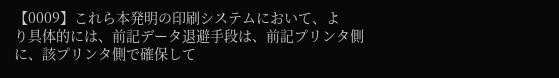【0009】これら本発明の印刷システムにおいて、よ
り具体的には、前記データ退避手段は、前記プリンタ側
に、該プリンタ側で確保して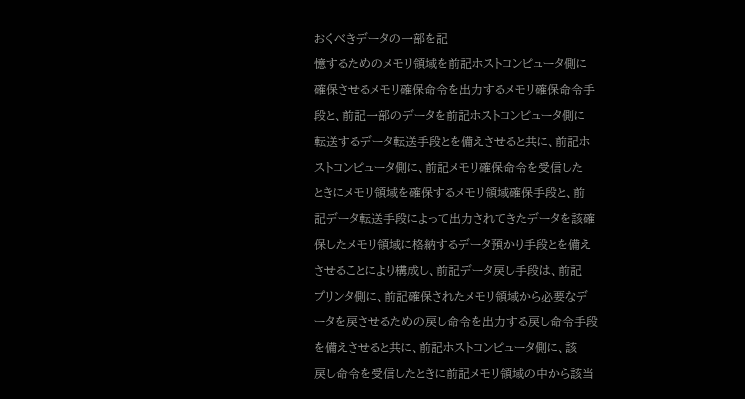おくべきデータの一部を記
憶するためのメモリ領域を前記ホストコンピュータ側に
確保させるメモリ確保命令を出力するメモリ確保命令手
段と、前記一部のデータを前記ホストコンピュータ側に
転送するデータ転送手段とを備えさせると共に、前記ホ
ストコンピュータ側に、前記メモリ確保命令を受信した
ときにメモリ領域を確保するメモリ領域確保手段と、前
記データ転送手段によって出力されてきたデータを該確
保したメモリ領域に格納するデータ預かり手段とを備え
させることにより構成し、前記データ戻し手段は、前記
プリンタ側に、前記確保されたメモリ領域から必要なデ
ータを戻させるための戻し命令を出力する戻し命令手段
を備えさせると共に、前記ホストコンピュータ側に、該
戻し命令を受信したときに前記メモリ領域の中から該当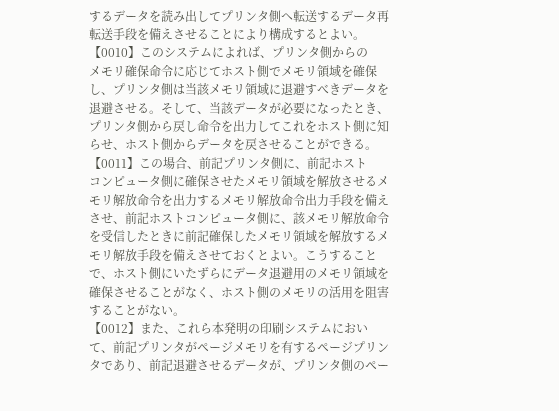するデータを読み出してプリンタ側へ転送するデータ再
転送手段を備えさせることにより構成するとよい。
【0010】このシステムによれば、プリンタ側からの
メモリ確保命令に応じてホスト側でメモリ領域を確保
し、プリンタ側は当該メモリ領域に退避すべきデータを
退避させる。そして、当該データが必要になったとき、
プリンタ側から戻し命令を出力してこれをホスト側に知
らせ、ホスト側からデータを戻させることができる。
【0011】この場合、前記プリンタ側に、前記ホスト
コンピュータ側に確保させたメモリ領域を解放させるメ
モリ解放命令を出力するメモリ解放命令出力手段を備え
させ、前記ホストコンピュータ側に、該メモリ解放命令
を受信したときに前記確保したメモリ領域を解放するメ
モリ解放手段を備えさせておくとよい。こうすること
で、ホスト側にいたずらにデータ退避用のメモリ領域を
確保させることがなく、ホスト側のメモリの活用を阻害
することがない。
【0012】また、これら本発明の印刷システムにおい
て、前記プリンタがページメモリを有するページプリン
タであり、前記退避させるデータが、プリンタ側のペー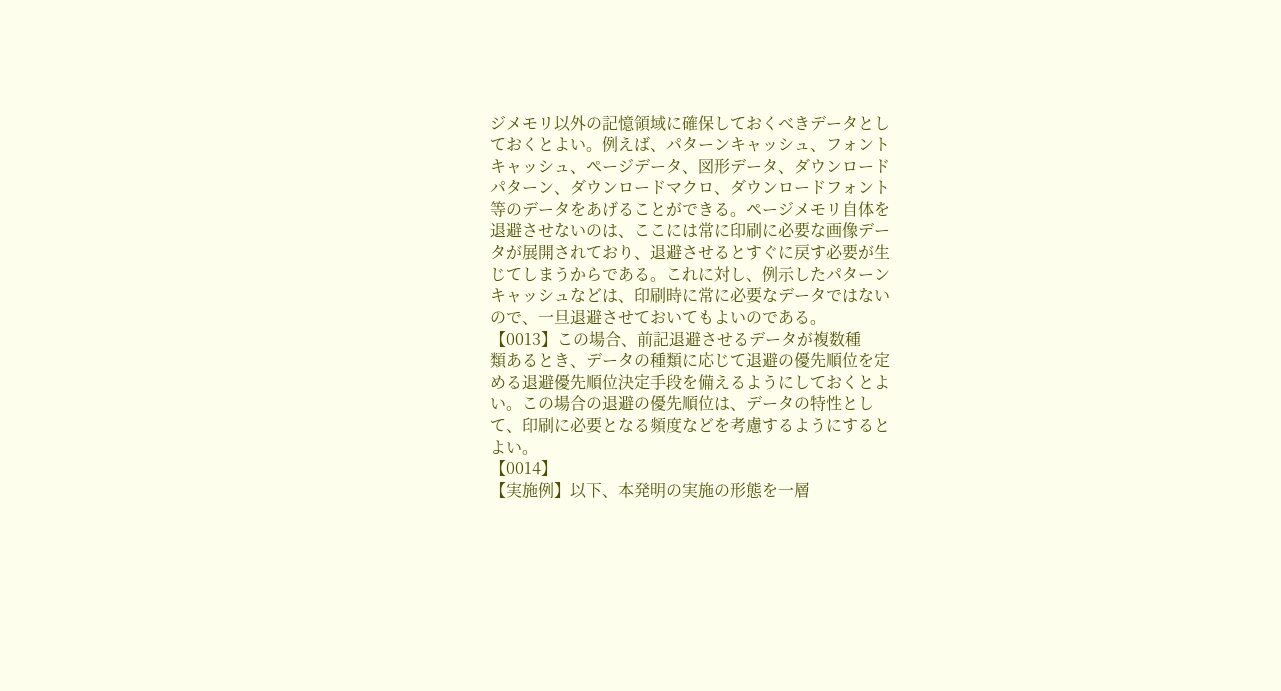ジメモリ以外の記憶領域に確保しておくべきデータとし
ておくとよい。例えば、パターンキャッシュ、フォント
キャッシュ、ページデータ、図形データ、ダウンロード
パターン、ダウンロードマクロ、ダウンロードフォント
等のデータをあげることができる。ページメモリ自体を
退避させないのは、ここには常に印刷に必要な画像デー
タが展開されており、退避させるとすぐに戻す必要が生
じてしまうからである。これに対し、例示したパターン
キャッシュなどは、印刷時に常に必要なデータではない
ので、一旦退避させておいてもよいのである。
【0013】この場合、前記退避させるデータが複数種
類あるとき、データの種類に応じて退避の優先順位を定
める退避優先順位決定手段を備えるようにしておくとよ
い。この場合の退避の優先順位は、データの特性とし
て、印刷に必要となる頻度などを考慮するようにすると
よい。
【0014】
【実施例】以下、本発明の実施の形態を一層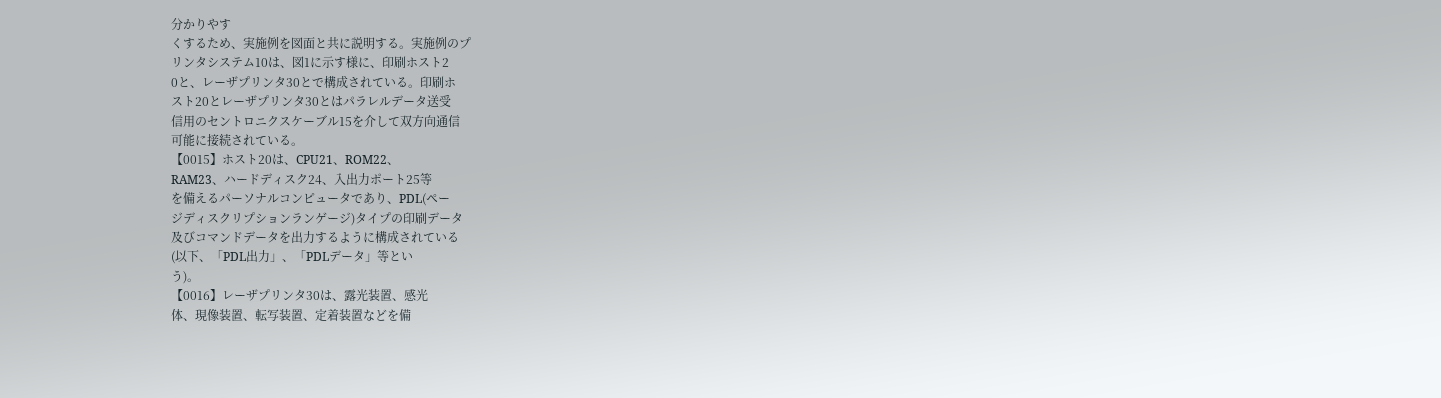分かりやす
くするため、実施例を図面と共に説明する。実施例のプ
リンタシステム10は、図1に示す様に、印刷ホスト2
0と、レーザプリンタ30とで構成されている。印刷ホ
スト20とレーザプリンタ30とはパラレルデータ送受
信用のセントロニクスケーブル15を介して双方向通信
可能に接続されている。
【0015】ホスト20は、CPU21、ROM22、
RAM23、ハードディスク24、入出力ポート25等
を備えるパーソナルコンピュータであり、PDL(ペー
ジディスクリプションランゲージ)タイプの印刷データ
及びコマンドデータを出力するように構成されている
(以下、「PDL出力」、「PDLデータ」等とい
う)。
【0016】レーザプリンタ30は、露光装置、感光
体、現像装置、転写装置、定着装置などを備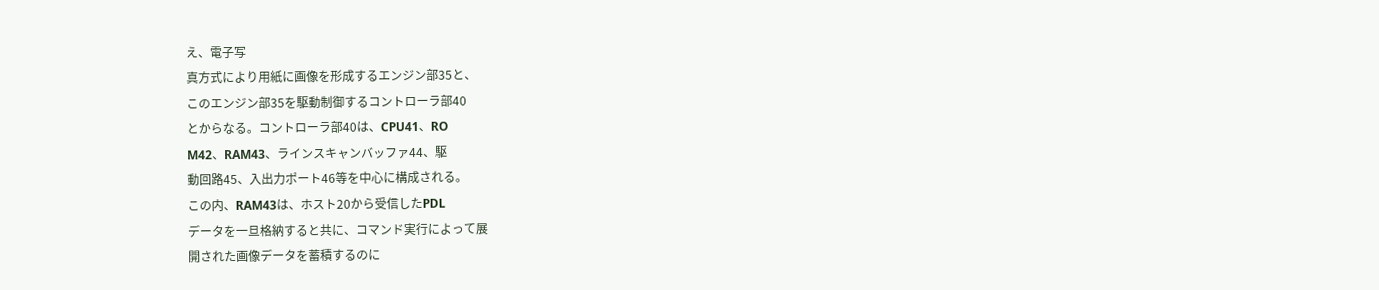え、電子写
真方式により用紙に画像を形成するエンジン部35と、
このエンジン部35を駆動制御するコントローラ部40
とからなる。コントローラ部40は、CPU41、RO
M42、RAM43、ラインスキャンバッファ44、駆
動回路45、入出力ポート46等を中心に構成される。
この内、RAM43は、ホスト20から受信したPDL
データを一旦格納すると共に、コマンド実行によって展
開された画像データを蓄積するのに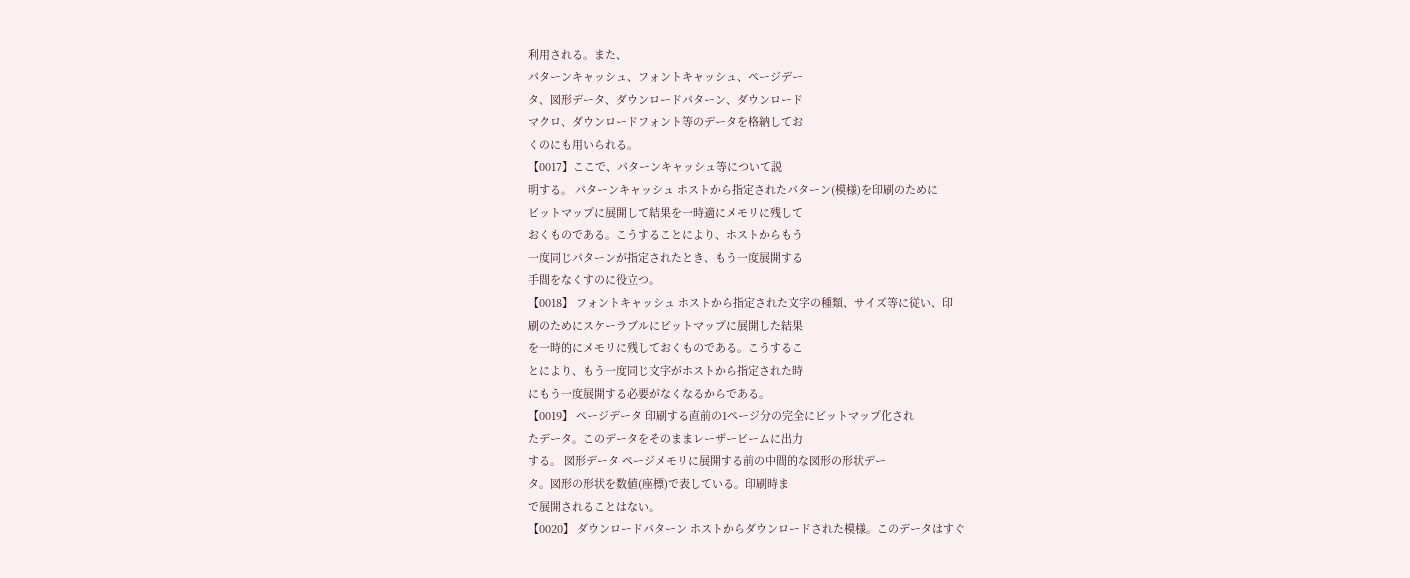利用される。また、
パターンキャッシュ、フォントキャッシュ、ページデー
タ、図形データ、ダウンロードパターン、ダウンロード
マクロ、ダウンロードフォント等のデータを格納してお
くのにも用いられる。
【0017】ここで、パターンキャッシュ等について説
明する。 パターンキャッシュ ホストから指定されたパターン(模様)を印刷のために
ビットマップに展開して結果を一時適にメモリに残して
おくものである。こうすることにより、ホストからもう
一度同じパターンが指定されたとき、もう一度展開する
手間をなくすのに役立つ。
【0018】 フォントキャッシュ ホストから指定された文字の種類、サイズ等に従い、印
刷のためにスケーラブルにビットマップに展開した結果
を一時的にメモリに残しておくものである。こうするこ
とにより、もう一度同じ文字がホストから指定された時
にもう一度展開する必要がなくなるからである。
【0019】 ページデータ 印刷する直前の1ページ分の完全にビットマップ化され
たデータ。このデータをそのままレーザービームに出力
する。 図形データ ページメモリに展開する前の中間的な図形の形状デー
タ。図形の形状を数値(座標)で表している。印刷時ま
で展開されることはない。
【0020】 ダウンロードパターン ホストからダウンロードされた模様。このデータはすぐ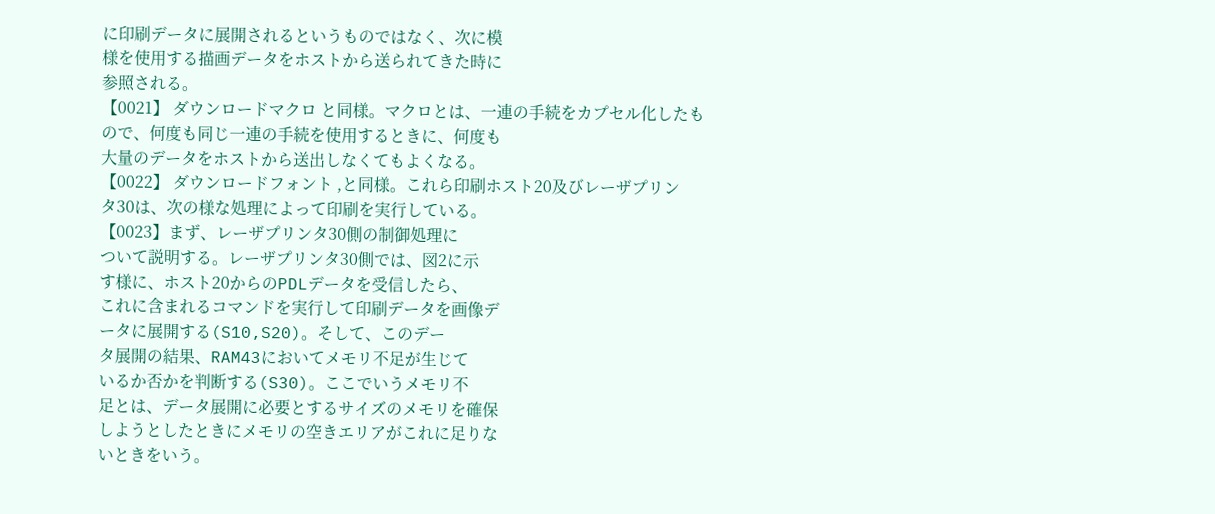に印刷データに展開されるというものではなく、次に模
様を使用する描画データをホストから送られてきた時に
参照される。
【0021】 ダウンロードマクロ と同様。マクロとは、一連の手続をカプセル化したも
ので、何度も同じ一連の手続を使用するときに、何度も
大量のデータをホストから送出しなくてもよくなる。
【0022】 ダウンロードフォント ,と同様。これら印刷ホスト20及びレーザプリン
タ30は、次の様な処理によって印刷を実行している。
【0023】まず、レーザプリンタ30側の制御処理に
ついて説明する。レーザプリンタ30側では、図2に示
す様に、ホスト20からのPDLデータを受信したら、
これに含まれるコマンドを実行して印刷データを画像デ
ータに展開する(S10,S20)。そして、このデー
タ展開の結果、RAM43においてメモリ不足が生じて
いるか否かを判断する(S30)。ここでいうメモリ不
足とは、データ展開に必要とするサイズのメモリを確保
しようとしたときにメモリの空きエリアがこれに足りな
いときをいう。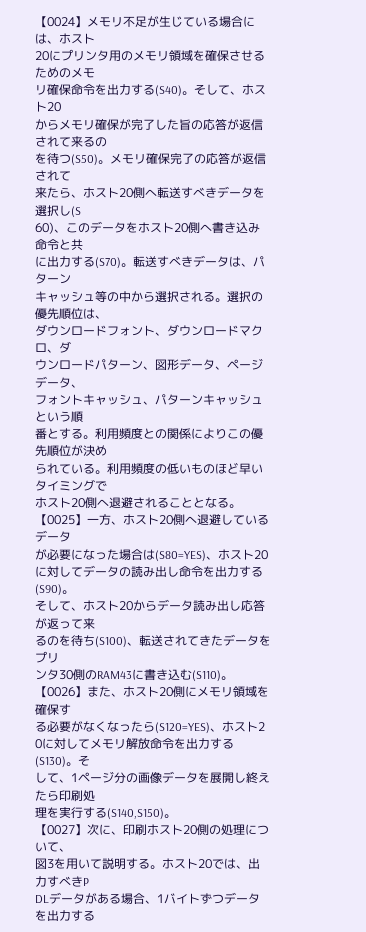【0024】メモリ不足が生じている場合には、ホスト
20にプリンタ用のメモリ領域を確保させるためのメモ
リ確保命令を出力する(S40)。そして、ホスト20
からメモリ確保が完了した旨の応答が返信されて来るの
を待つ(S50)。メモリ確保完了の応答が返信されて
来たら、ホスト20側へ転送すべきデータを選択し(S
60)、このデータをホスト20側へ書き込み命令と共
に出力する(S70)。転送すべきデータは、パターン
キャッシュ等の中から選択される。選択の優先順位は、
ダウンロードフォント、ダウンロードマクロ、ダ
ウンロードパターン、図形データ、ページデータ、
フォントキャッシュ、パターンキャッシュという順
番とする。利用頻度との関係によりこの優先順位が決め
られている。利用頻度の低いものほど早いタイミングで
ホスト20側へ退避されることとなる。
【0025】一方、ホスト20側へ退避しているデータ
が必要になった場合は(S80=YES)、ホスト20
に対してデータの読み出し命令を出力する(S90)。
そして、ホスト20からデータ読み出し応答が返って来
るのを待ち(S100)、転送されてきたデータをプリ
ンタ30側のRAM43に書き込む(S110)。
【0026】また、ホスト20側にメモリ領域を確保す
る必要がなくなったら(S120=YES)、ホスト2
0に対してメモリ解放命令を出力する(S130)。そ
して、1ページ分の画像データを展開し終えたら印刷処
理を実行する(S140,S150)。
【0027】次に、印刷ホスト20側の処理について、
図3を用いて説明する。ホスト20では、出力すべきP
DLデータがある場合、1バイトずつデータを出力する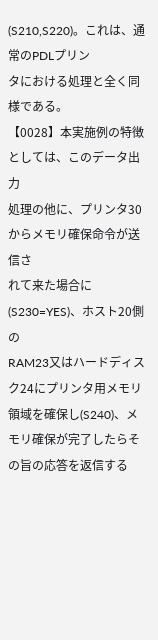(S210,S220)。これは、通常のPDLプリン
タにおける処理と全く同様である。
【0028】本実施例の特徴としては、このデータ出力
処理の他に、プリンタ30からメモリ確保命令が送信さ
れて来た場合に(S230=YES)、ホスト20側の
RAM23又はハードディスク24にプリンタ用メモリ
領域を確保し(S240)、メモリ確保が完了したらそ
の旨の応答を返信する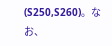(S250,S260)。なお、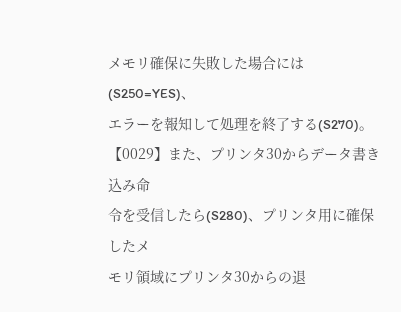メモリ確保に失敗した場合には(S250=YES)、
エラーを報知して処理を終了する(S270)。
【0029】また、プリンタ30からデータ書き込み命
令を受信したら(S280)、プリンタ用に確保したメ
モリ領域にプリンタ30からの退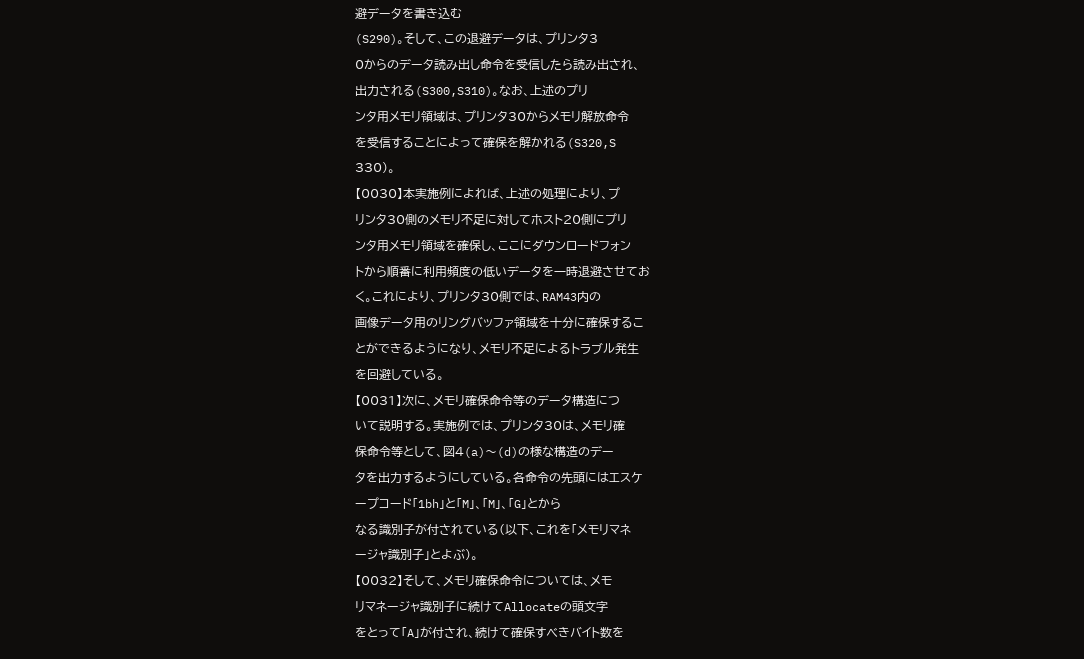避データを書き込む
(S290)。そして、この退避データは、プリンタ3
0からのデータ読み出し命令を受信したら読み出され、
出力される(S300,S310)。なお、上述のプリ
ンタ用メモリ領域は、プリンタ30からメモリ解放命令
を受信することによって確保を解かれる(S320,S
330)。
【0030】本実施例によれば、上述の処理により、プ
リンタ30側のメモリ不足に対してホスト20側にプリ
ンタ用メモリ領域を確保し、ここにダウンロードフォン
トから順番に利用頻度の低いデータを一時退避させてお
く。これにより、プリンタ30側では、RAM43内の
画像データ用のリングバッファ領域を十分に確保するこ
とができるようになり、メモリ不足によるトラブル発生
を回避している。
【0031】次に、メモリ確保命令等のデータ構造につ
いて説明する。実施例では、プリンタ30は、メモリ確
保命令等として、図4(a)〜(d)の様な構造のデー
タを出力するようにしている。各命令の先頭にはエスケ
ープコード「1bh」と「M」、「M」、「G」とから
なる識別子が付されている(以下、これを「メモリマネ
ージャ識別子」とよぶ)。
【0032】そして、メモリ確保命令については、メモ
リマネージャ識別子に続けてAllocateの頭文字
をとって「A」が付され、続けて確保すべきバイト数を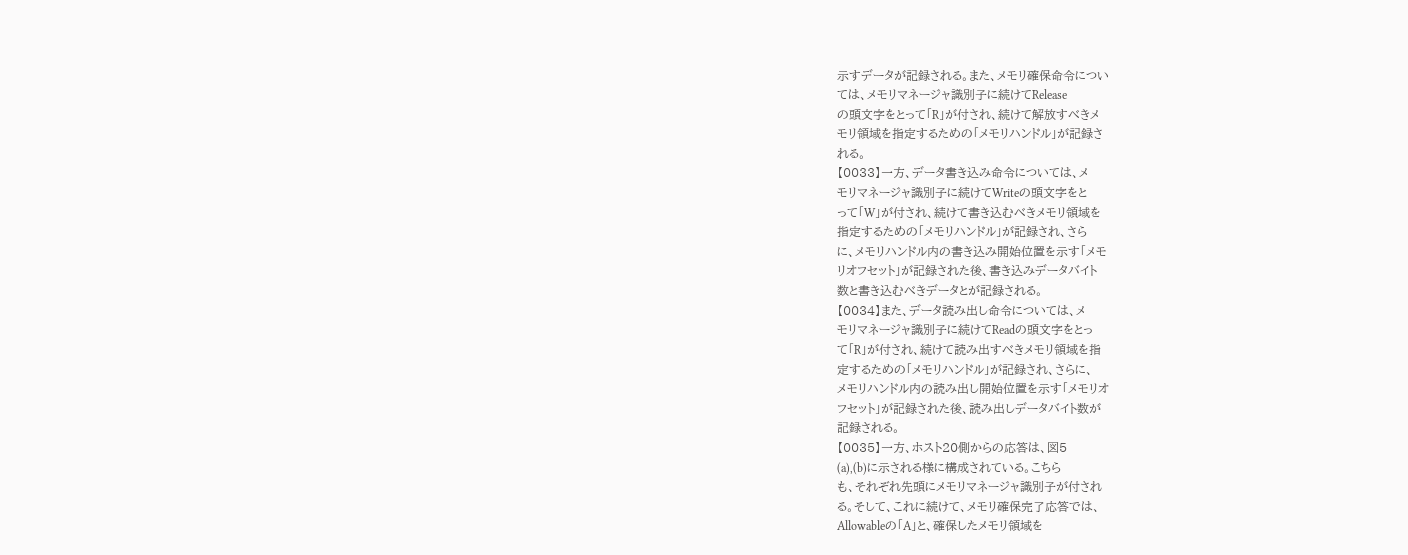示すデータが記録される。また、メモリ確保命令につい
ては、メモリマネージャ識別子に続けてRelease
の頭文字をとって「R」が付され、続けて解放すべきメ
モリ領域を指定するための「メモリハンドル」が記録さ
れる。
【0033】一方、データ書き込み命令については、メ
モリマネージャ識別子に続けてWriteの頭文字をと
って「W」が付され、続けて書き込むべきメモリ領域を
指定するための「メモリハンドル」が記録され、さら
に、メモリハンドル内の書き込み開始位置を示す「メモ
リオフセット」が記録された後、書き込みデータバイト
数と書き込むべきデータとが記録される。
【0034】また、データ読み出し命令については、メ
モリマネージャ識別子に続けてReadの頭文字をとっ
て「R」が付され、続けて読み出すべきメモリ領域を指
定するための「メモリハンドル」が記録され、さらに、
メモリハンドル内の読み出し開始位置を示す「メモリオ
フセット」が記録された後、読み出しデータバイト数が
記録される。
【0035】一方、ホスト20側からの応答は、図5
(a),(b)に示される様に構成されている。こちら
も、それぞれ先頭にメモリマネージャ識別子が付され
る。そして、これに続けて、メモリ確保完了応答では、
Allowableの「A」と、確保したメモリ領域を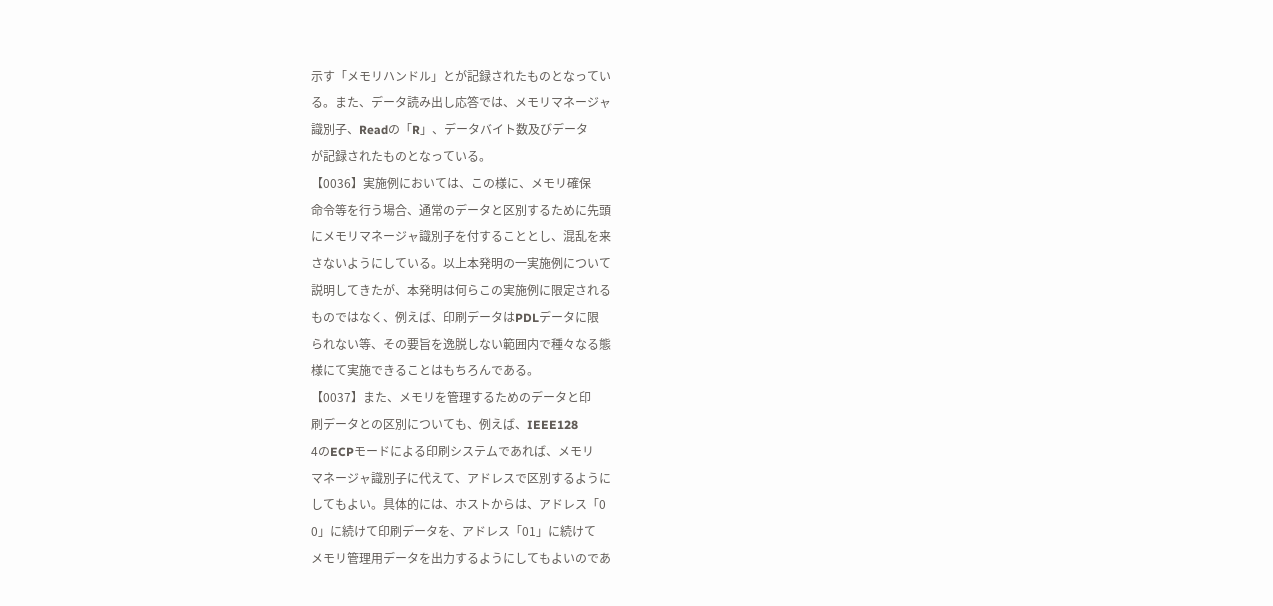示す「メモリハンドル」とが記録されたものとなってい
る。また、データ読み出し応答では、メモリマネージャ
識別子、Readの「R」、データバイト数及びデータ
が記録されたものとなっている。
【0036】実施例においては、この様に、メモリ確保
命令等を行う場合、通常のデータと区別するために先頭
にメモリマネージャ識別子を付することとし、混乱を来
さないようにしている。以上本発明の一実施例について
説明してきたが、本発明は何らこの実施例に限定される
ものではなく、例えば、印刷データはPDLデータに限
られない等、その要旨を逸脱しない範囲内で種々なる態
様にて実施できることはもちろんである。
【0037】また、メモリを管理するためのデータと印
刷データとの区別についても、例えば、IEEE128
4のECPモードによる印刷システムであれば、メモリ
マネージャ識別子に代えて、アドレスで区別するように
してもよい。具体的には、ホストからは、アドレス「0
0」に続けて印刷データを、アドレス「01」に続けて
メモリ管理用データを出力するようにしてもよいのであ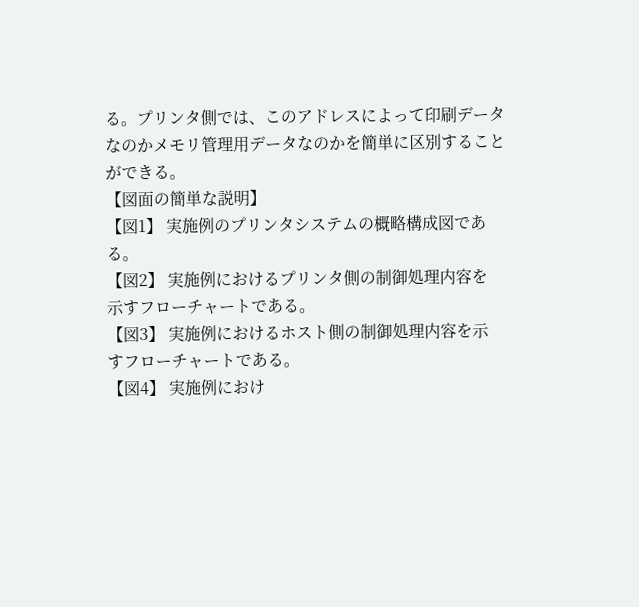る。プリンタ側では、このアドレスによって印刷データ
なのかメモリ管理用データなのかを簡単に区別すること
ができる。
【図面の簡単な説明】
【図1】 実施例のプリンタシステムの概略構成図であ
る。
【図2】 実施例におけるプリンタ側の制御処理内容を
示すフローチャートである。
【図3】 実施例におけるホスト側の制御処理内容を示
すフローチャートである。
【図4】 実施例におけ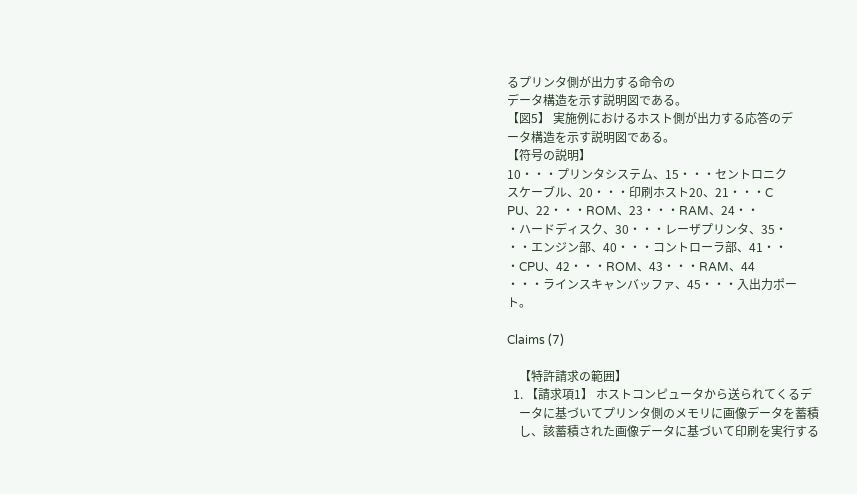るプリンタ側が出力する命令の
データ構造を示す説明図である。
【図5】 実施例におけるホスト側が出力する応答のデ
ータ構造を示す説明図である。
【符号の説明】
10・・・プリンタシステム、15・・・セントロニク
スケーブル、20・・・印刷ホスト20、21・・・C
PU、22・・・ROM、23・・・RAM、24・・
・ハードディスク、30・・・レーザプリンタ、35・
・・エンジン部、40・・・コントローラ部、41・・
・CPU、42・・・ROM、43・・・RAM、44
・・・ラインスキャンバッファ、45・・・入出力ポー
ト。

Claims (7)

    【特許請求の範囲】
  1. 【請求項1】 ホストコンピュータから送られてくるデ
    ータに基づいてプリンタ側のメモリに画像データを蓄積
    し、該蓄積された画像データに基づいて印刷を実行する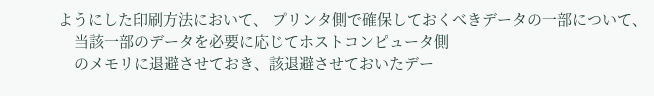ようにした印刷方法において、 プリンタ側で確保しておくべきデータの一部について、
    当該一部のデータを必要に応じてホストコンピュータ側
    のメモリに退避させておき、該退避させておいたデー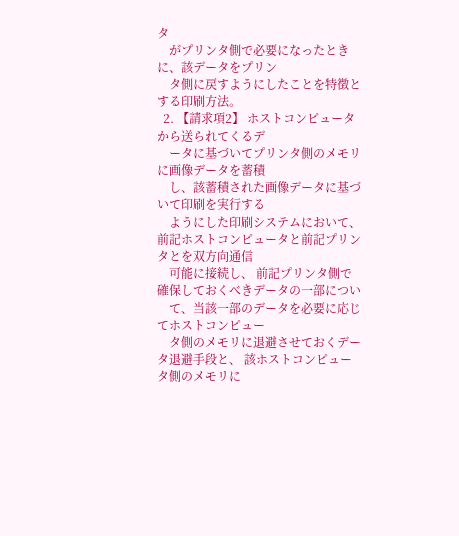タ
    がプリンタ側で必要になったときに、該データをプリン
    タ側に戻すようにしたことを特徴とする印刷方法。
  2. 【請求項2】 ホストコンピュータから送られてくるデ
    ータに基づいてプリンタ側のメモリに画像データを蓄積
    し、該蓄積された画像データに基づいて印刷を実行する
    ようにした印刷システムにおいて、 前記ホストコンピュータと前記プリンタとを双方向通信
    可能に接続し、 前記プリンタ側で確保しておくべきデータの一部につい
    て、当該一部のデータを必要に応じてホストコンピュー
    タ側のメモリに退避させておくデータ退避手段と、 該ホストコンピュータ側のメモリに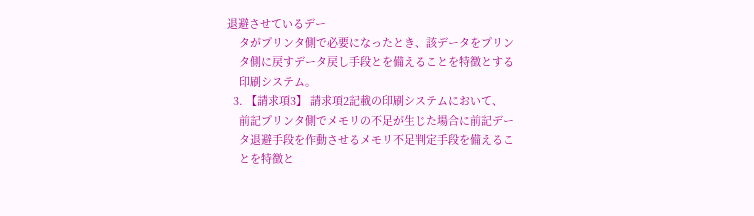退避させているデー
    タがプリンタ側で必要になったとき、該データをプリン
    タ側に戻すデータ戻し手段とを備えることを特徴とする
    印刷システム。
  3. 【請求項3】 請求項2記載の印刷システムにおいて、
    前記プリンタ側でメモリの不足が生じた場合に前記デー
    タ退避手段を作動させるメモリ不足判定手段を備えるこ
    とを特徴と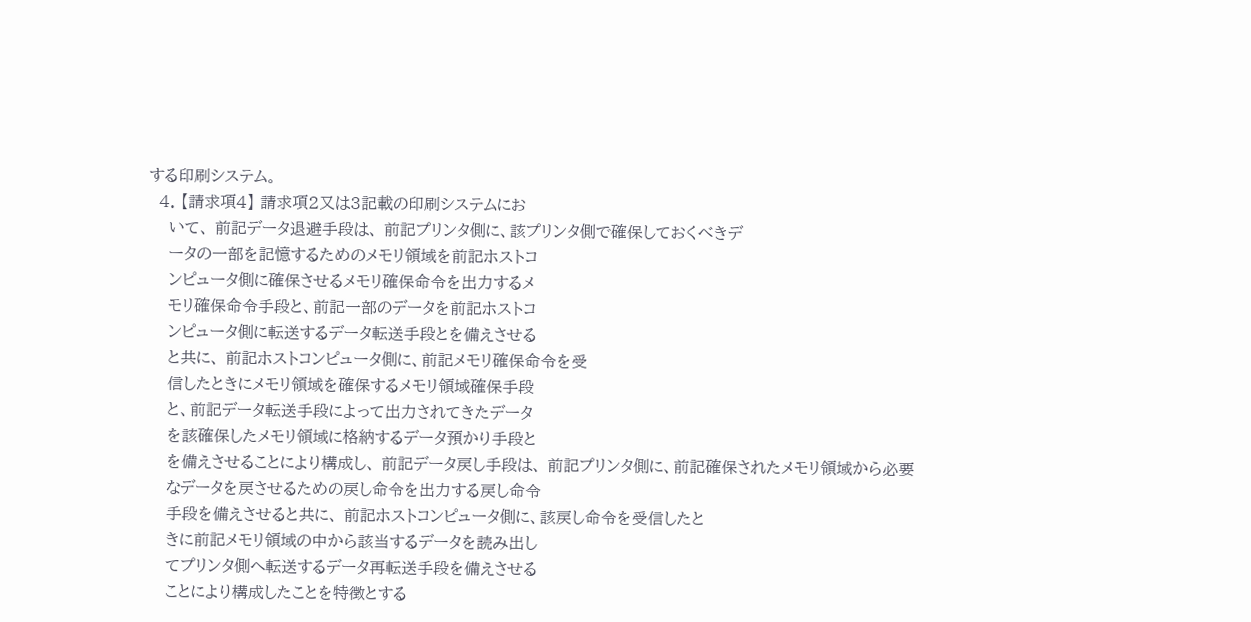する印刷システム。
  4. 【請求項4】 請求項2又は3記載の印刷システムにお
    いて、 前記データ退避手段は、 前記プリンタ側に、該プリンタ側で確保しておくべきデ
    ータの一部を記憶するためのメモリ領域を前記ホストコ
    ンピュータ側に確保させるメモリ確保命令を出力するメ
    モリ確保命令手段と、前記一部のデータを前記ホストコ
    ンピュータ側に転送するデータ転送手段とを備えさせる
    と共に、 前記ホストコンピュータ側に、前記メモリ確保命令を受
    信したときにメモリ領域を確保するメモリ領域確保手段
    と、前記データ転送手段によって出力されてきたデータ
    を該確保したメモリ領域に格納するデータ預かり手段と
    を備えさせることにより構成し、 前記データ戻し手段は、 前記プリンタ側に、前記確保されたメモリ領域から必要
    なデータを戻させるための戻し命令を出力する戻し命令
    手段を備えさせると共に、 前記ホストコンピュータ側に、該戻し命令を受信したと
    きに前記メモリ領域の中から該当するデータを読み出し
    てプリンタ側へ転送するデータ再転送手段を備えさせる
    ことにより構成したことを特徴とする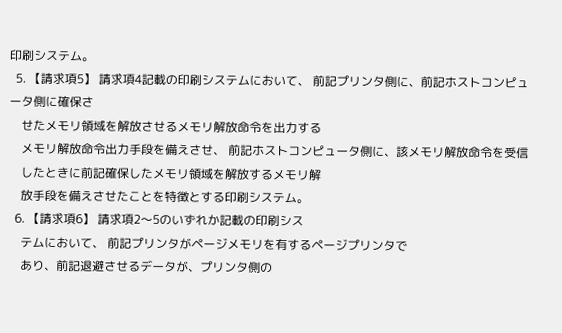印刷システム。
  5. 【請求項5】 請求項4記載の印刷システムにおいて、 前記プリンタ側に、前記ホストコンピュータ側に確保さ
    せたメモリ領域を解放させるメモリ解放命令を出力する
    メモリ解放命令出力手段を備えさせ、 前記ホストコンピュータ側に、該メモリ解放命令を受信
    したときに前記確保したメモリ領域を解放するメモリ解
    放手段を備えさせたことを特徴とする印刷システム。
  6. 【請求項6】 請求項2〜5のいずれか記載の印刷シス
    テムにおいて、 前記プリンタがページメモリを有するページプリンタで
    あり、前記退避させるデータが、プリンタ側の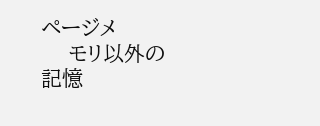ページメ
    モリ以外の記憶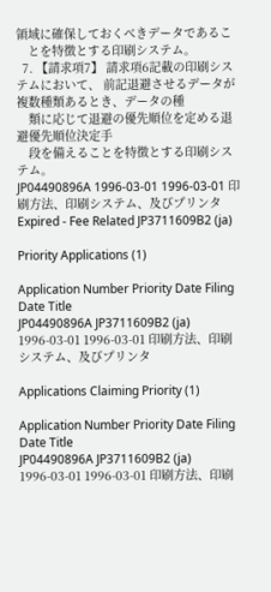領域に確保しておくべきデータであるこ
    とを特徴とする印刷システム。
  7. 【請求項7】 請求項6記載の印刷システムにおいて、 前記退避させるデータが複数種類あるとき、データの種
    類に応じて退避の優先順位を定める退避優先順位決定手
    段を備えることを特徴とする印刷システム。
JP04490896A 1996-03-01 1996-03-01 印刷方法、印刷システム、及びプリンタ Expired - Fee Related JP3711609B2 (ja)

Priority Applications (1)

Application Number Priority Date Filing Date Title
JP04490896A JP3711609B2 (ja) 1996-03-01 1996-03-01 印刷方法、印刷システム、及びプリンタ

Applications Claiming Priority (1)

Application Number Priority Date Filing Date Title
JP04490896A JP3711609B2 (ja) 1996-03-01 1996-03-01 印刷方法、印刷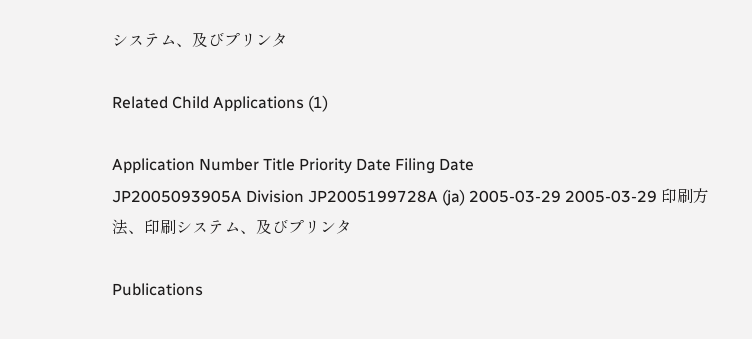システム、及びプリンタ

Related Child Applications (1)

Application Number Title Priority Date Filing Date
JP2005093905A Division JP2005199728A (ja) 2005-03-29 2005-03-29 印刷方法、印刷システム、及びプリンタ

Publications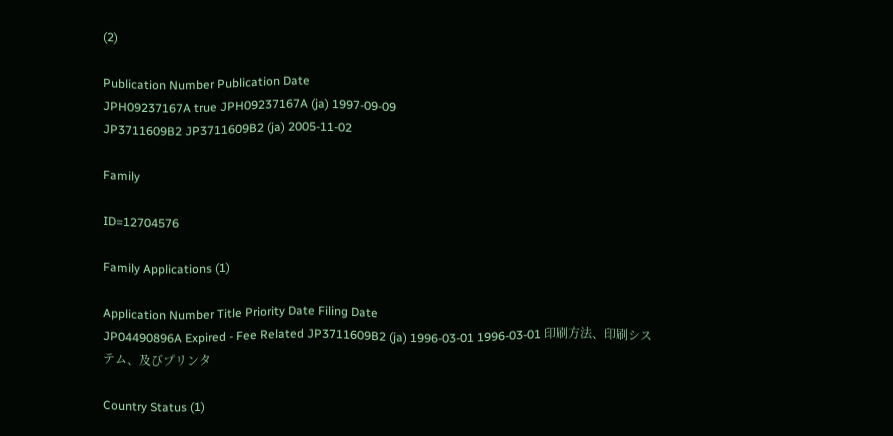(2)

Publication Number Publication Date
JPH09237167A true JPH09237167A (ja) 1997-09-09
JP3711609B2 JP3711609B2 (ja) 2005-11-02

Family

ID=12704576

Family Applications (1)

Application Number Title Priority Date Filing Date
JP04490896A Expired - Fee Related JP3711609B2 (ja) 1996-03-01 1996-03-01 印刷方法、印刷システム、及びプリンタ

Country Status (1)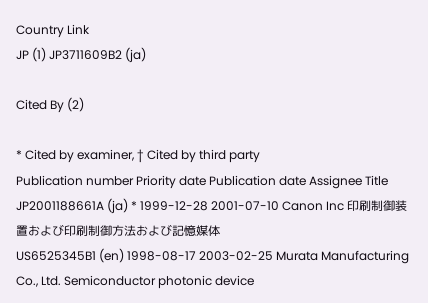Country Link
JP (1) JP3711609B2 (ja)

Cited By (2)

* Cited by examiner, † Cited by third party
Publication number Priority date Publication date Assignee Title
JP2001188661A (ja) * 1999-12-28 2001-07-10 Canon Inc 印刷制御装置および印刷制御方法および記憶媒体
US6525345B1 (en) 1998-08-17 2003-02-25 Murata Manufacturing Co., Ltd. Semiconductor photonic device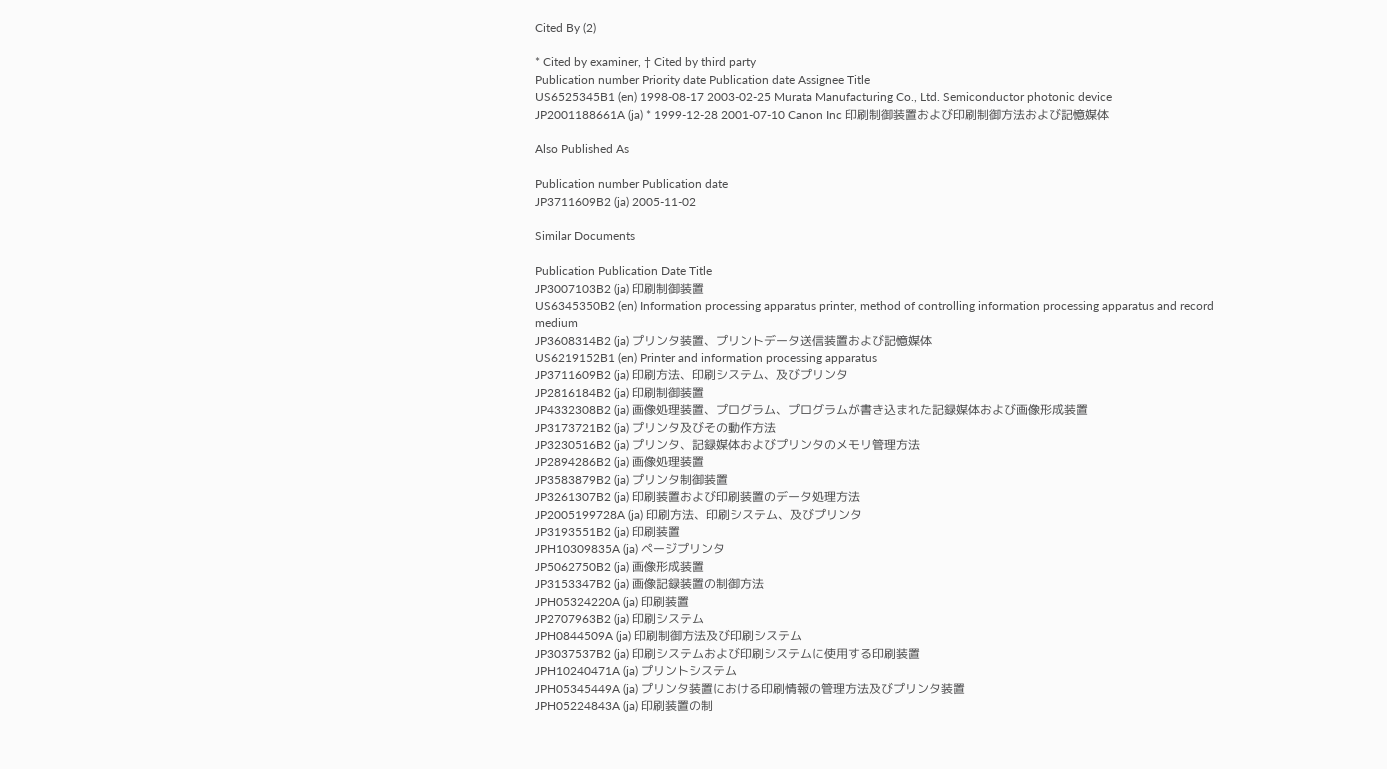Cited By (2)

* Cited by examiner, † Cited by third party
Publication number Priority date Publication date Assignee Title
US6525345B1 (en) 1998-08-17 2003-02-25 Murata Manufacturing Co., Ltd. Semiconductor photonic device
JP2001188661A (ja) * 1999-12-28 2001-07-10 Canon Inc 印刷制御装置および印刷制御方法および記憶媒体

Also Published As

Publication number Publication date
JP3711609B2 (ja) 2005-11-02

Similar Documents

Publication Publication Date Title
JP3007103B2 (ja) 印刷制御装置
US6345350B2 (en) Information processing apparatus printer, method of controlling information processing apparatus and record medium
JP3608314B2 (ja) プリンタ装置、プリントデータ送信装置および記憶媒体
US6219152B1 (en) Printer and information processing apparatus
JP3711609B2 (ja) 印刷方法、印刷システム、及びプリンタ
JP2816184B2 (ja) 印刷制御装置
JP4332308B2 (ja) 画像処理装置、プログラム、プログラムが書き込まれた記録媒体および画像形成装置
JP3173721B2 (ja) プリンタ及びその動作方法
JP3230516B2 (ja) プリンタ、記録媒体およびプリンタのメモリ管理方法
JP2894286B2 (ja) 画像処理装置
JP3583879B2 (ja) プリンタ制御装置
JP3261307B2 (ja) 印刷装置および印刷装置のデータ処理方法
JP2005199728A (ja) 印刷方法、印刷システム、及びプリンタ
JP3193551B2 (ja) 印刷装置
JPH10309835A (ja) ページプリンタ
JP5062750B2 (ja) 画像形成装置
JP3153347B2 (ja) 画像記録装置の制御方法
JPH05324220A (ja) 印刷装置
JP2707963B2 (ja) 印刷システム
JPH0844509A (ja) 印刷制御方法及び印刷システム
JP3037537B2 (ja) 印刷システムおよび印刷システムに使用する印刷装置
JPH10240471A (ja) プリントシステム
JPH05345449A (ja) プリンタ装置における印刷情報の管理方法及びプリンタ装置
JPH05224843A (ja) 印刷装置の制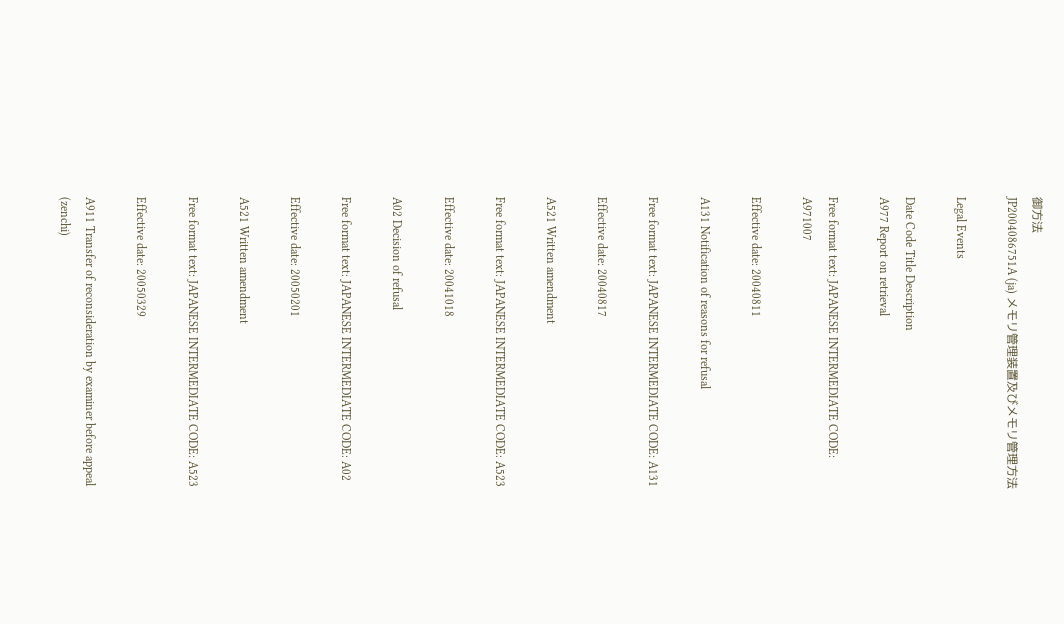御方法
JP2004086751A (ja) メモリ管理装置及びメモリ管理方法

Legal Events

Date Code Title Description
A977 Report on retrieval

Free format text: JAPANESE INTERMEDIATE CODE: A971007

Effective date: 20040811

A131 Notification of reasons for refusal

Free format text: JAPANESE INTERMEDIATE CODE: A131

Effective date: 20040817

A521 Written amendment

Free format text: JAPANESE INTERMEDIATE CODE: A523

Effective date: 20041018

A02 Decision of refusal

Free format text: JAPANESE INTERMEDIATE CODE: A02

Effective date: 20050201

A521 Written amendment

Free format text: JAPANESE INTERMEDIATE CODE: A523

Effective date: 20050329

A911 Transfer of reconsideration by examiner before appeal (zenchi)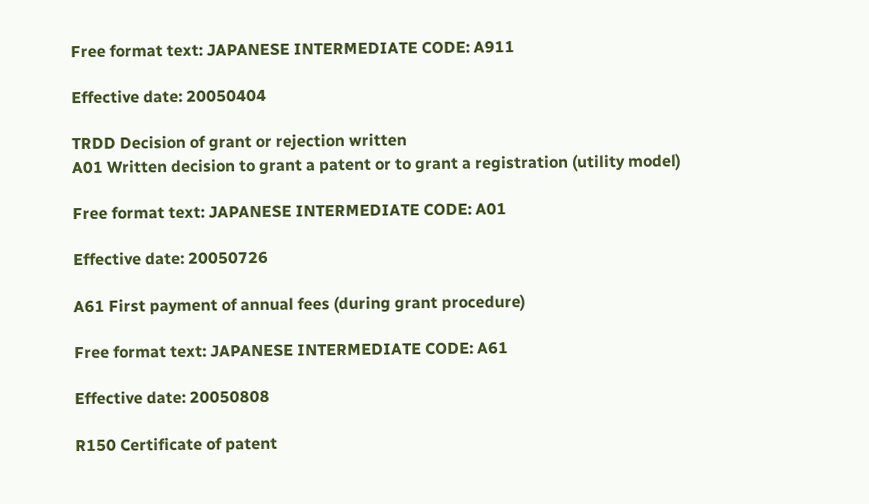Free format text: JAPANESE INTERMEDIATE CODE: A911

Effective date: 20050404

TRDD Decision of grant or rejection written
A01 Written decision to grant a patent or to grant a registration (utility model)

Free format text: JAPANESE INTERMEDIATE CODE: A01

Effective date: 20050726

A61 First payment of annual fees (during grant procedure)

Free format text: JAPANESE INTERMEDIATE CODE: A61

Effective date: 20050808

R150 Certificate of patent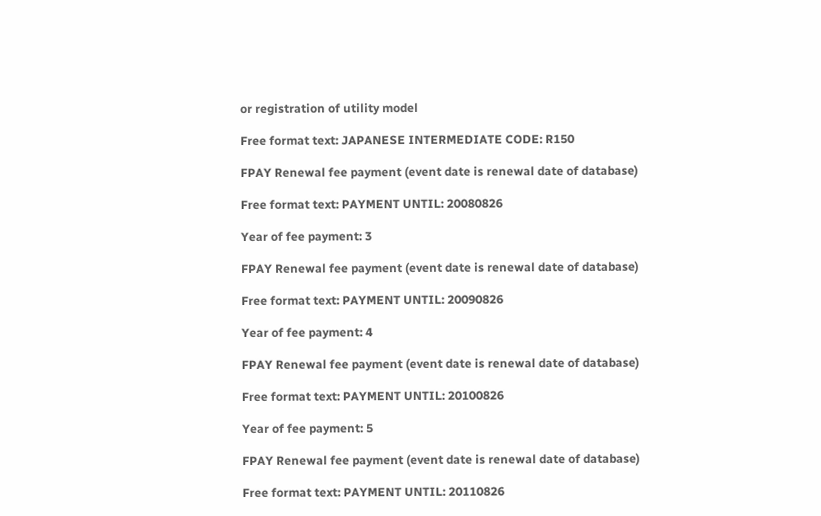or registration of utility model

Free format text: JAPANESE INTERMEDIATE CODE: R150

FPAY Renewal fee payment (event date is renewal date of database)

Free format text: PAYMENT UNTIL: 20080826

Year of fee payment: 3

FPAY Renewal fee payment (event date is renewal date of database)

Free format text: PAYMENT UNTIL: 20090826

Year of fee payment: 4

FPAY Renewal fee payment (event date is renewal date of database)

Free format text: PAYMENT UNTIL: 20100826

Year of fee payment: 5

FPAY Renewal fee payment (event date is renewal date of database)

Free format text: PAYMENT UNTIL: 20110826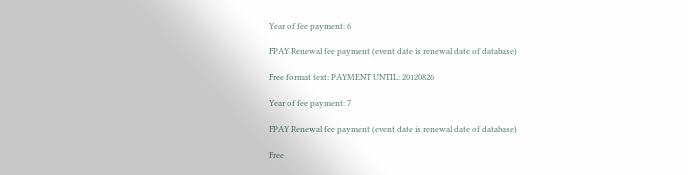Year of fee payment: 6

FPAY Renewal fee payment (event date is renewal date of database)

Free format text: PAYMENT UNTIL: 20120826

Year of fee payment: 7

FPAY Renewal fee payment (event date is renewal date of database)

Free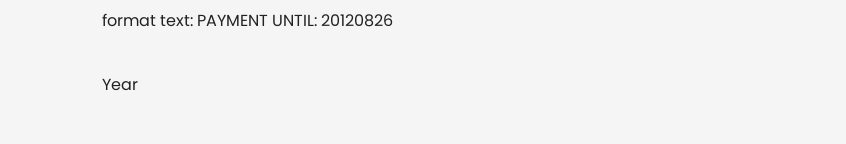format text: PAYMENT UNTIL: 20120826

Year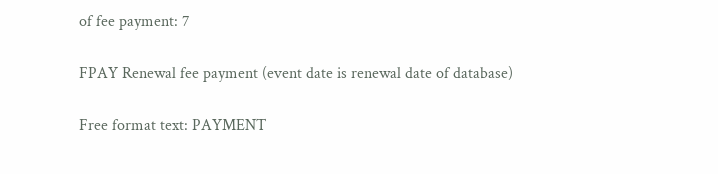of fee payment: 7

FPAY Renewal fee payment (event date is renewal date of database)

Free format text: PAYMENT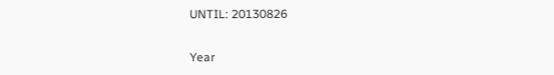UNTIL: 20130826

Year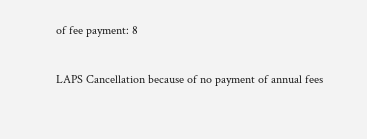of fee payment: 8

LAPS Cancellation because of no payment of annual fees